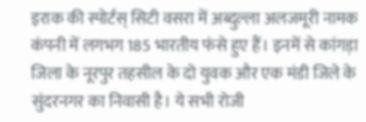इराक की स्पोर्टस् सिटी वसरा में अब्दुल्ला अलजमूरी नामक कंपनी में लगभग 185 भारतीय फंसे हुए हैं। इनमें से कांगड़ा जिला के नूरपुर तहसील के दो युवक और एक मंडी जिले के सुंदरनगर का निवासी है। ये सभी रोजी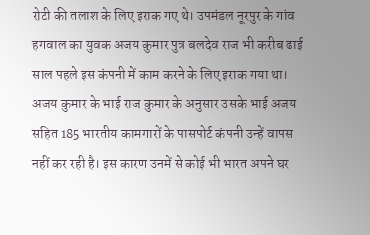रोटी की तलाश के लिए इराक गए थे। उपमंडल नूरपुर के गांव हगवाल का युवक अजय कुमार पुत्र बलदेव राज भी करीब ढाई साल पहले इस कंपनी में काम करने के लिए इराक गया था।
अजय कुमार के भाई राज कुमार के अनुसार उसके भाई अजय सहित 185 भारतीय कामगारों के पासपोर्ट कंपनी उन्हें वापस नहीं कर रही है। इस कारण उनमें से कोई भी भारत अपने घर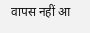वापस नहीं आ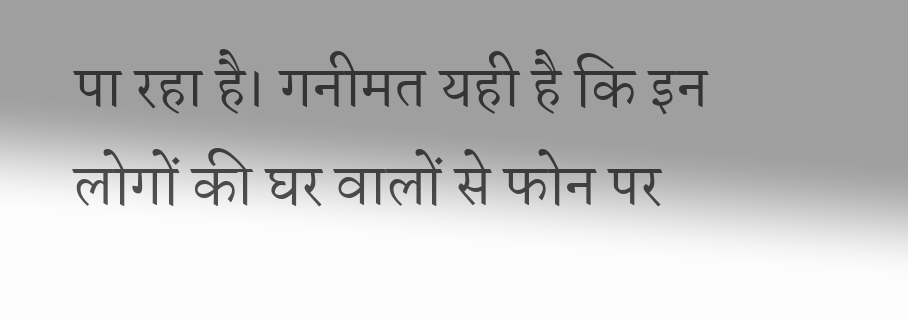पा रहा है। गनीमत यही है कि इन लोगों की घर वालों से फोन पर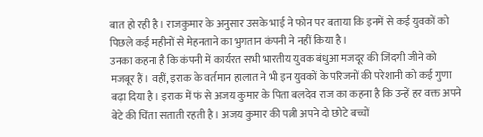बात हो रही है। राजकुमार के अनुसार उसके भाई ने फोन पर बताया कि इनमें से कई युवकों को पिछले कई महीनों से मेहनताने का भुगतान कंपनी ने नहीं किया है।
उनका कहना है कि कंपनी में कार्यरत सभी भारतीय युवक बंधुआ मजदूर की जिंदगी जीने को मजबूर हैं। वहीं, इराक के वर्तमान हालात ने भी इन युवकों के परिजनों की परेशानी को कई गुणा बढ़ा दिया है। इराक में फं से अजय कुमार के पिता बलदेव राज का कहना है कि उन्हें हर वक्त अपने बेटे की चिंता सताती रहती है। अजय कुमार की पत्नी अपने दो छोटे बच्चों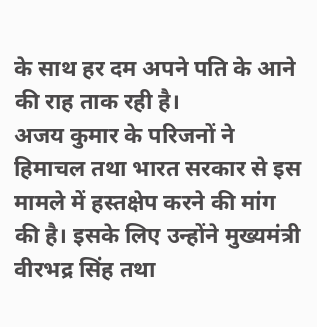के साथ हर दम अपने पति के आने की राह ताक रही है।
अजय कुमार के परिजनों ने हिमाचल तथा भारत सरकार से इस मामले में हस्तक्षेप करने की मांग की है। इसके लिए उन्होंने मुख्यमंत्री वीरभद्र सिंह तथा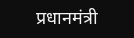प्रधानमंत्री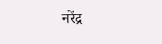नरेंद्र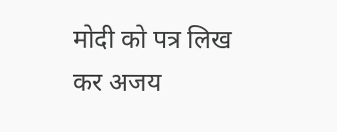मोदी को पत्र लिख कर अजय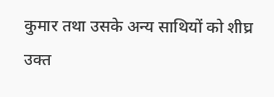कुमार तथा उसके अन्य साथियों को शीघ्र उक्त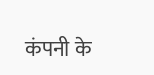कंपनी के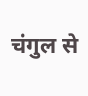चंगुल से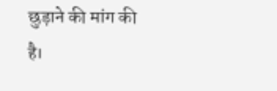छुड़ाने की मांग की है।